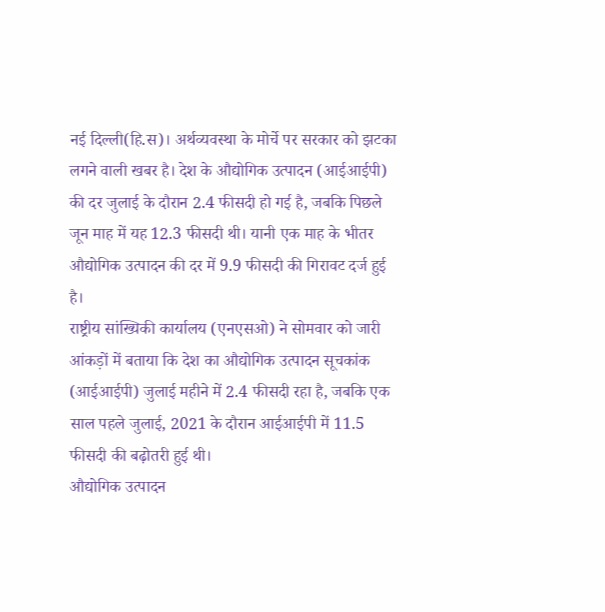नई दिल्ली(हि.स)। अर्थव्यवस्था के मोर्चे पर सरकार को झटका लगने वाली खबर है। देश के औद्योगिक उत्पादन (आईआईपी) की दर जुलाई के दौरान 2.4 फीसदी हो गई है, जबकि पिछले जून माह में यह 12.3 फीसदी थी। यानी एक माह के भीतर औद्योगिक उत्पादन की दर में 9.9 फीसदी की गिरावट दर्ज हुई है।
राष्ट्रीय सांख्यिकी कार्यालय (एनएसओ) ने सोमवार को जारी आंकड़ों में बताया कि देश का औद्योगिक उत्पादन सूचकांक (आईआईपी) जुलाई महीने में 2.4 फीसदी रहा है, जबकि एक साल पहले जुलाई, 2021 के दौरान आईआईपी में 11.5 फीसदी की बढ़ोतरी हुई थी।
औद्योगिक उत्पादन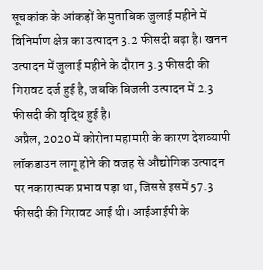सूचकांक के आंकड़ों के मुताबिक जुलाई महीने में विनिर्माण क्षेत्र का उत्पादन 3.2 फीसदी बढ़ा है। खनन उत्पादन में जुलाई महीने के दौरान 3.3 फीसदी की गिरावट दर्ज हुई है, जबकि बिजली उत्पादन में 2.3 फीसदी की वृद्धि हुई है।
अप्रैल, 2020 में कोरोना महामारी के कारण देशव्यापी लॉकडाउन लागू होने की वजह से औद्योगिक उत्पादन पर नकारात्मक प्रभाव पड़ा था, जिससे इसमें 57.3 फीसदी की गिरावट आई थी। आईआईपी के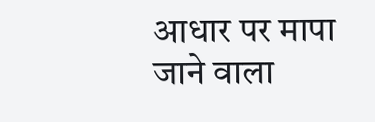आधार पर मापा जाने वाला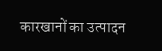कारखानों का उत्पादन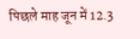पिछले माह जून में 12.3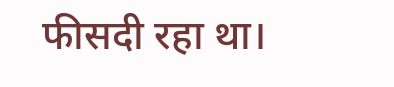फीसदी रहा था।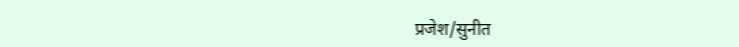प्रजेश/सुनीत